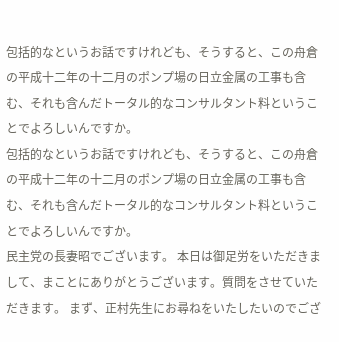包括的なというお話ですけれども、そうすると、この舟倉の平成十二年の十二月のポンプ場の日立金属の工事も含む、それも含んだトータル的なコンサルタント料ということでよろしいんですか。
包括的なというお話ですけれども、そうすると、この舟倉の平成十二年の十二月のポンプ場の日立金属の工事も含む、それも含んだトータル的なコンサルタント料ということでよろしいんですか。
民主党の長妻昭でございます。 本日は御足労をいただきまして、まことにありがとうございます。質問をさせていただきます。 まず、正村先生にお尋ねをいたしたいのでござ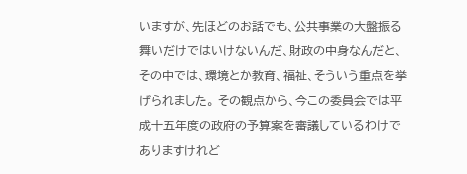いますが、先ほどのお話でも、公共事業の大盤振る舞いだけではいけないんだ、財政の中身なんだと、その中では、環境とか教育、福祉、そういう重点を挙げられました。 その観点から、今この委員会では平成十五年度の政府の予算案を審議しているわけでありますけれど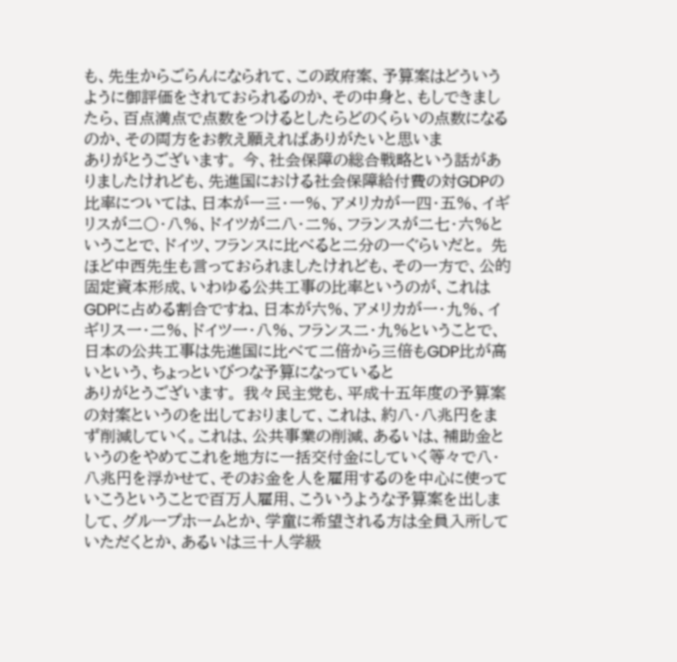も、先生からごらんになられて、この政府案、予算案はどういうように御評価をされておられるのか、その中身と、もしできましたら、百点満点で点数をつけるとしたらどのくらいの点数になるのか、その両方をお教え願えればありがたいと思いま
ありがとうございます。 今、社会保障の総合戦略という話がありましたけれども、先進国における社会保障給付費の対GDPの比率については、日本が一三・一%、アメリカが一四・五%、イギリスが二〇・八%、ドイツが二八・二%、フランスが二七・六%ということで、ドイツ、フランスに比べると二分の一ぐらいだと。 先ほど中西先生も言っておられましたけれども、その一方で、公的固定資本形成、いわゆる公共工事の比率というのが、これはGDPに占める割合ですね、日本が六%、アメリカが一・九%、イギリス一・二%、ドイツ一・八%、フランス二・九%ということで、日本の公共工事は先進国に比べて二倍から三倍もGDP比が高いという、ちょっといびつな予算になっていると
ありがとうございます。 我々民主党も、平成十五年度の予算案の対案というのを出しておりまして、これは、約八・八兆円をまず削減していく。これは、公共事業の削減、あるいは、補助金というのをやめてこれを地方に一括交付金にしていく等々で八・八兆円を浮かせて、そのお金を人を雇用するのを中心に使っていこうということで百万人雇用、こういうような予算案を出しまして、グループホームとか、学童に希望される方は全員入所していただくとか、あるいは三十人学級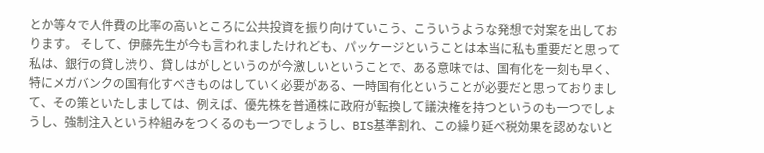とか等々で人件費の比率の高いところに公共投資を振り向けていこう、こういうような発想で対案を出しております。 そして、伊藤先生が今も言われましたけれども、パッケージということは本当に私も重要だと思って
私は、銀行の貸し渋り、貸しはがしというのが今激しいということで、ある意味では、国有化を一刻も早く、特にメガバンクの国有化すべきものはしていく必要がある、一時国有化ということが必要だと思っておりまして、その策といたしましては、例えば、優先株を普通株に政府が転換して議決権を持つというのも一つでしょうし、強制注入という枠組みをつくるのも一つでしょうし、BIS基準割れ、この繰り延べ税効果を認めないと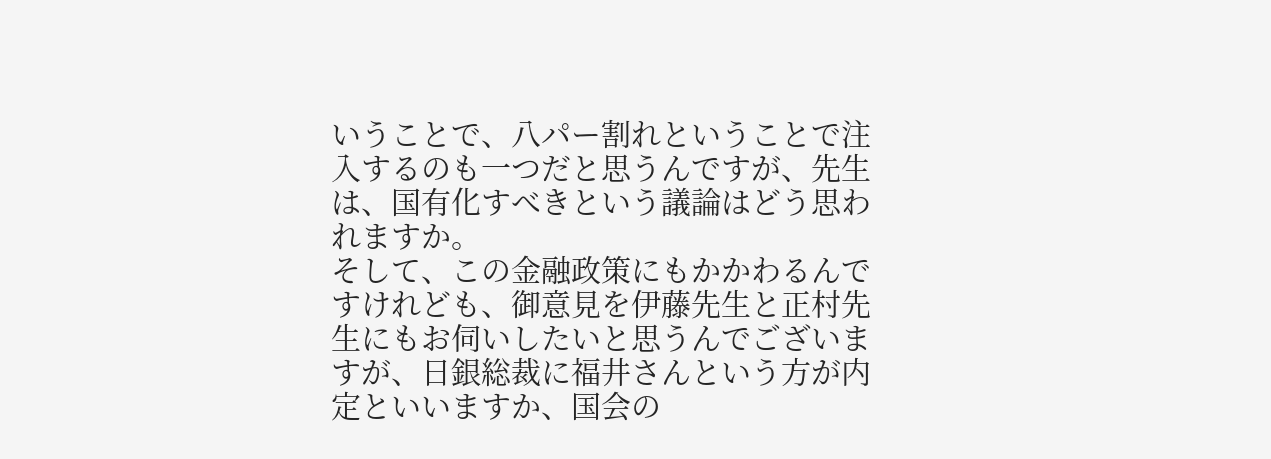いうことで、八パー割れということで注入するのも一つだと思うんですが、先生は、国有化すべきという議論はどう思われますか。
そして、この金融政策にもかかわるんですけれども、御意見を伊藤先生と正村先生にもお伺いしたいと思うんでございますが、日銀総裁に福井さんという方が内定といいますか、国会の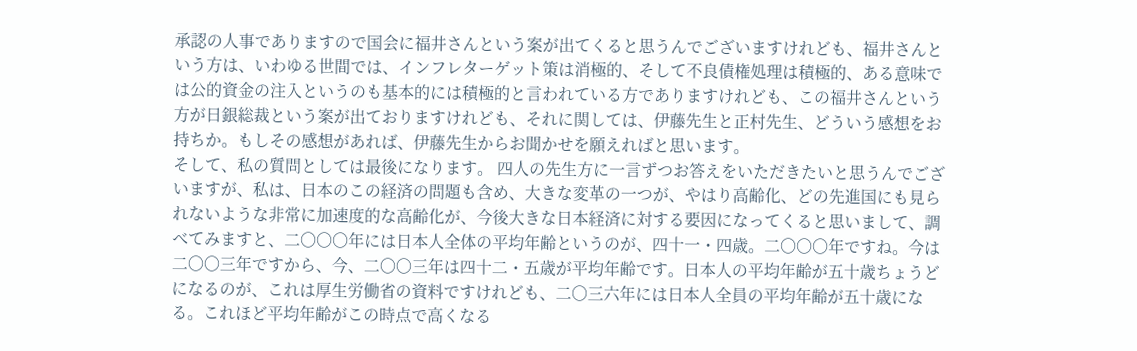承認の人事でありますので国会に福井さんという案が出てくると思うんでございますけれども、福井さんという方は、いわゆる世間では、インフレターゲット策は消極的、そして不良債権処理は積極的、ある意味では公的資金の注入というのも基本的には積極的と言われている方でありますけれども、この福井さんという方が日銀総裁という案が出ておりますけれども、それに関しては、伊藤先生と正村先生、どういう感想をお持ちか。もしその感想があれば、伊藤先生からお聞かせを願えればと思います。
そして、私の質問としては最後になります。 四人の先生方に一言ずつお答えをいただきたいと思うんでございますが、私は、日本のこの経済の問題も含め、大きな変革の一つが、やはり高齢化、どの先進国にも見られないような非常に加速度的な高齢化が、今後大きな日本経済に対する要因になってくると思いまして、調べてみますと、二〇〇〇年には日本人全体の平均年齢というのが、四十一・四歳。二〇〇〇年ですね。今は二〇〇三年ですから、今、二〇〇三年は四十二・五歳が平均年齢です。日本人の平均年齢が五十歳ちょうどになるのが、これは厚生労働省の資料ですけれども、二〇三六年には日本人全員の平均年齢が五十歳になる。これほど平均年齢がこの時点で高くなる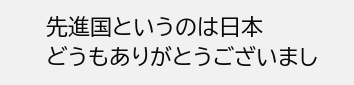先進国というのは日本
どうもありがとうございまし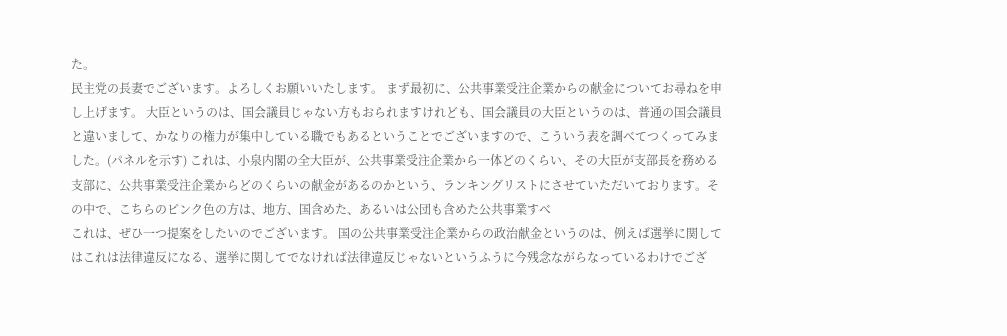た。
民主党の長妻でございます。よろしくお願いいたします。 まず最初に、公共事業受注企業からの献金についてお尋ねを申し上げます。 大臣というのは、国会議員じゃない方もおられますけれども、国会議員の大臣というのは、普通の国会議員と違いまして、かなりの権力が集中している職でもあるということでございますので、こういう表を調べてつくってみました。(パネルを示す) これは、小泉内閣の全大臣が、公共事業受注企業から一体どのくらい、その大臣が支部長を務める支部に、公共事業受注企業からどのくらいの献金があるのかという、ランキングリストにさせていただいております。その中で、こちらのピンク色の方は、地方、国含めた、あるいは公団も含めた公共事業すべ
これは、ぜひ一つ提案をしたいのでございます。 国の公共事業受注企業からの政治献金というのは、例えば選挙に関してはこれは法律違反になる、選挙に関してでなければ法律違反じゃないというふうに今残念ながらなっているわけでござ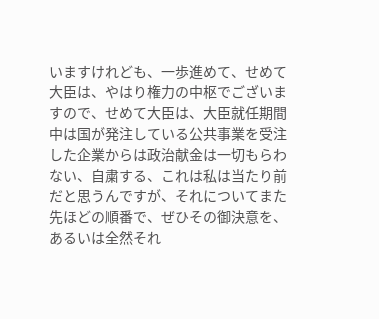いますけれども、一歩進めて、せめて大臣は、やはり権力の中枢でございますので、せめて大臣は、大臣就任期間中は国が発注している公共事業を受注した企業からは政治献金は一切もらわない、自粛する、これは私は当たり前だと思うんですが、それについてまた先ほどの順番で、ぜひその御決意を、あるいは全然それ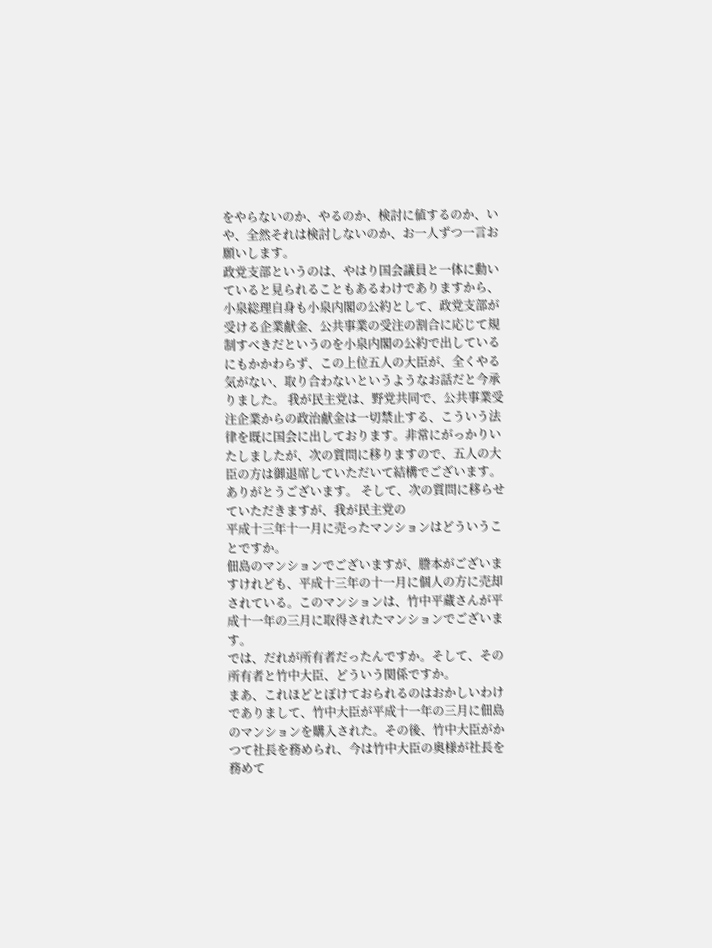をやらないのか、やるのか、検討に値するのか、いや、全然それは検討しないのか、お一人ずつ一言お願いします。
政党支部というのは、やはり国会議員と一体に動いていると見られることもあるわけでありますから、小泉総理自身も小泉内閣の公約として、政党支部が受ける企業献金、公共事業の受注の割合に応じて規制すべきだというのを小泉内閣の公約で出しているにもかかわらず、この上位五人の大臣が、全くやる気がない、取り合わないというようなお話だと今承りました。 我が民主党は、野党共同で、公共事業受注企業からの政治献金は一切禁止する、こういう法律を既に国会に出しております。非常にがっかりいたしましたが、次の質問に移りますので、五人の大臣の方は御退席していただいて結構でございます。ありがとうございます。 そして、次の質問に移らせていただきますが、我が民主党の
平成十三年十一月に売ったマンションはどういうことですか。
佃島のマンションでございますが、謄本がございますけれども、平成十三年の十一月に個人の方に売却されている。このマンションは、竹中平蔵さんが平成十一年の三月に取得されたマンションでございます。
では、だれが所有者だったんですか。そして、その所有者と竹中大臣、どういう関係ですか。
まあ、これほどとぼけておられるのはおかしいわけでありまして、竹中大臣が平成十一年の三月に佃島のマンションを購入された。その後、竹中大臣がかつて社長を務められ、今は竹中大臣の奥様が社長を務めて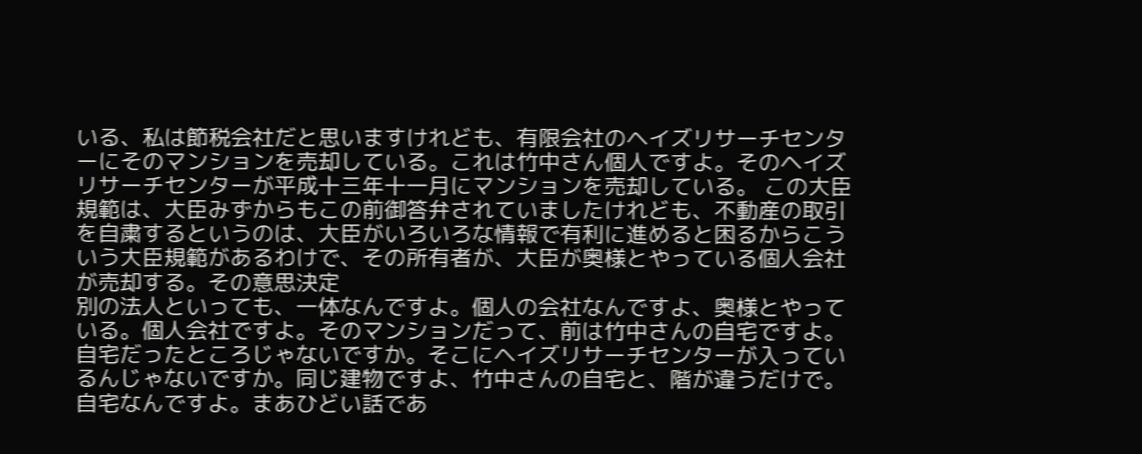いる、私は節税会社だと思いますけれども、有限会社のヘイズリサーチセンターにそのマンションを売却している。これは竹中さん個人ですよ。そのヘイズリサーチセンターが平成十三年十一月にマンションを売却している。 この大臣規範は、大臣みずからもこの前御答弁されていましたけれども、不動産の取引を自粛するというのは、大臣がいろいろな情報で有利に進めると困るからこういう大臣規範があるわけで、その所有者が、大臣が奥様とやっている個人会社が売却する。その意思決定
別の法人といっても、一体なんですよ。個人の会社なんですよ、奥様とやっている。個人会社ですよ。そのマンションだって、前は竹中さんの自宅ですよ。自宅だったところじゃないですか。そこにヘイズリサーチセンターが入っているんじゃないですか。同じ建物ですよ、竹中さんの自宅と、階が違うだけで。自宅なんですよ。まあひどい話であ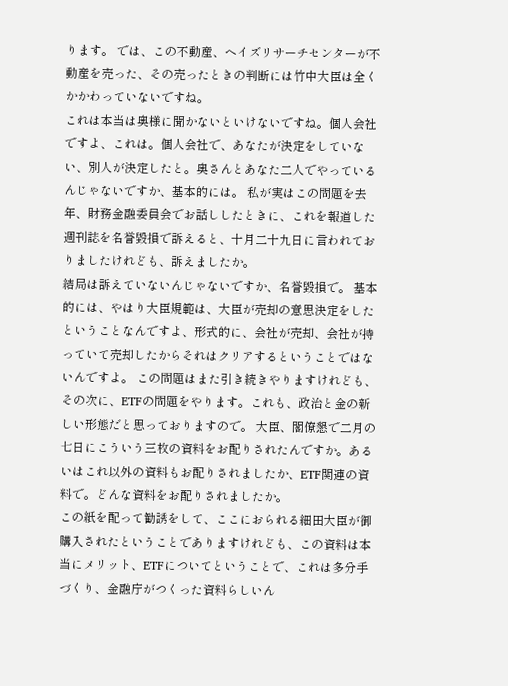ります。 では、この不動産、ヘイズリサーチセンターが不動産を売った、その売ったときの判断には竹中大臣は全くかかわっていないですね。
これは本当は奥様に聞かないといけないですね。個人会社ですよ、これは。個人会社で、あなたが決定をしていない、別人が決定したと。奥さんとあなた二人でやっているんじゃないですか、基本的には。 私が実はこの問題を去年、財務金融委員会でお話ししたときに、これを報道した週刊誌を名誉毀損で訴えると、十月二十九日に言われておりましたけれども、訴えましたか。
結局は訴えていないんじゃないですか、名誉毀損で。 基本的には、やはり大臣規範は、大臣が売却の意思決定をしたということなんですよ、形式的に、会社が売却、会社が持っていて売却したからそれはクリアするということではないんですよ。 この問題はまた引き続きやりますけれども、その次に、ETFの問題をやります。これも、政治と金の新しい形態だと思っておりますので。 大臣、閣僚懇で二月の七日にこういう三枚の資料をお配りされたんですか。あるいはこれ以外の資料もお配りされましたか、ETF関連の資料で。どんな資料をお配りされましたか。
この紙を配って勧誘をして、ここにおられる細田大臣が御購入されたということでありますけれども、この資料は本当にメリット、ETFについてということで、これは多分手づくり、金融庁がつくった資料らしいん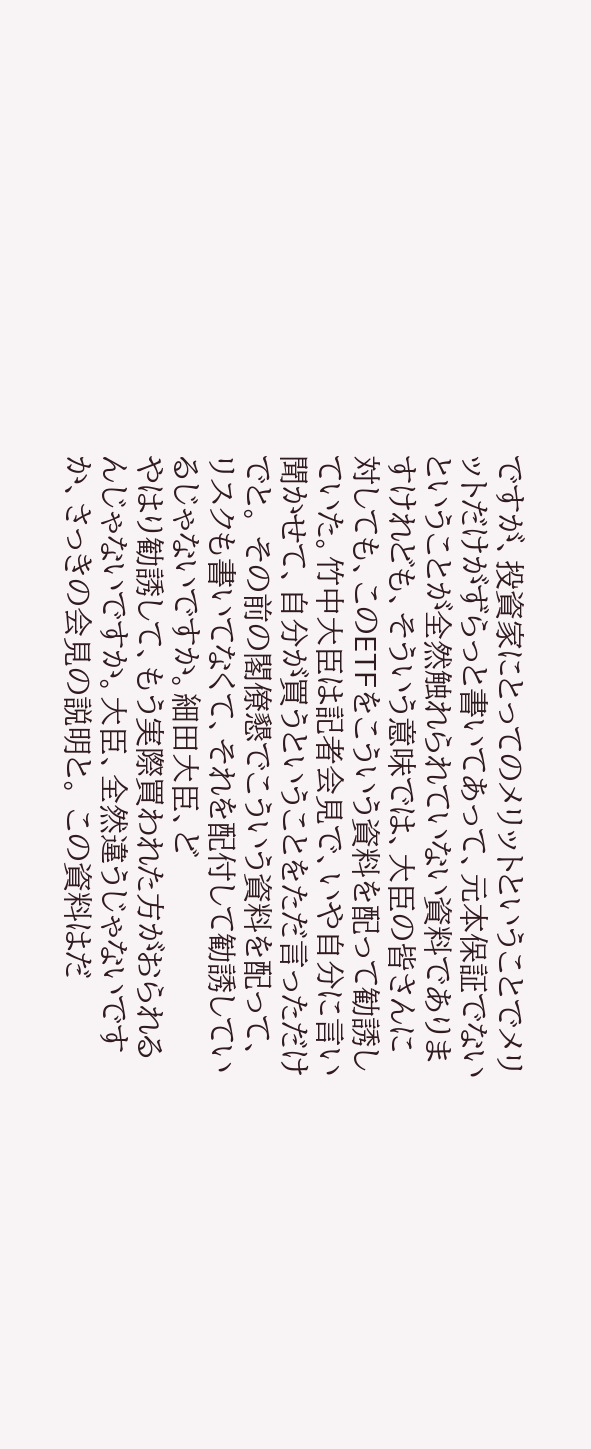ですが、投資家にとってのメリットということでメリットだけがずらっと書いてあって、元本保証でないということが全然触れられていない資料でありますけれども、そういう意味では、大臣の皆さんに対しても、このETFをこういう資料を配って勧誘していた。竹中大臣は記者会見で、いや自分に言い聞かせて、自分が買うということをただ言っただけでと。 その前の閣僚懇でこういう資料を配って、リスクも書いてなくて、それを配付して勧誘しているじゃないですか。細田大臣、ど
やはり勧誘して、もう実際買われた方がおられるんじゃないですか。大臣、全然違うじゃないですか、さっきの会見の説明と。 この資料はだ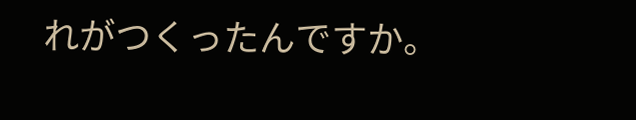れがつくったんですか。